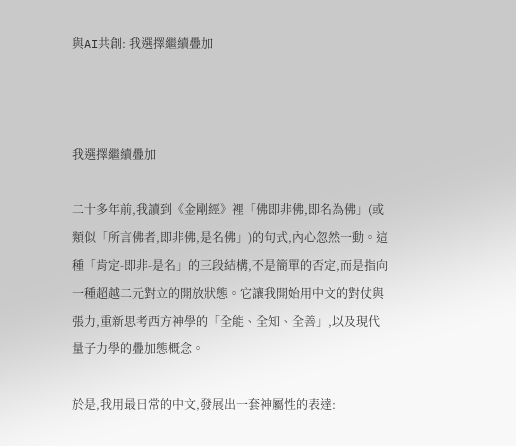與AI共創: 我選擇繼續疊加



我選擇繼續疊加

二十多年前,我讀到《金剛經》裡「佛即非佛,即名為佛」(或類似「所言佛者,即非佛,是名佛」)的句式,內心忽然一動。這種「肯定-即非-是名」的三段結構,不是簡單的否定,而是指向一種超越二元對立的開放狀態。它讓我開始用中文的對仗與張力,重新思考西方神學的「全能、全知、全善」,以及現代量子力學的疊加態概念。

於是,我用最日常的中文,發展出一套神屬性的表達: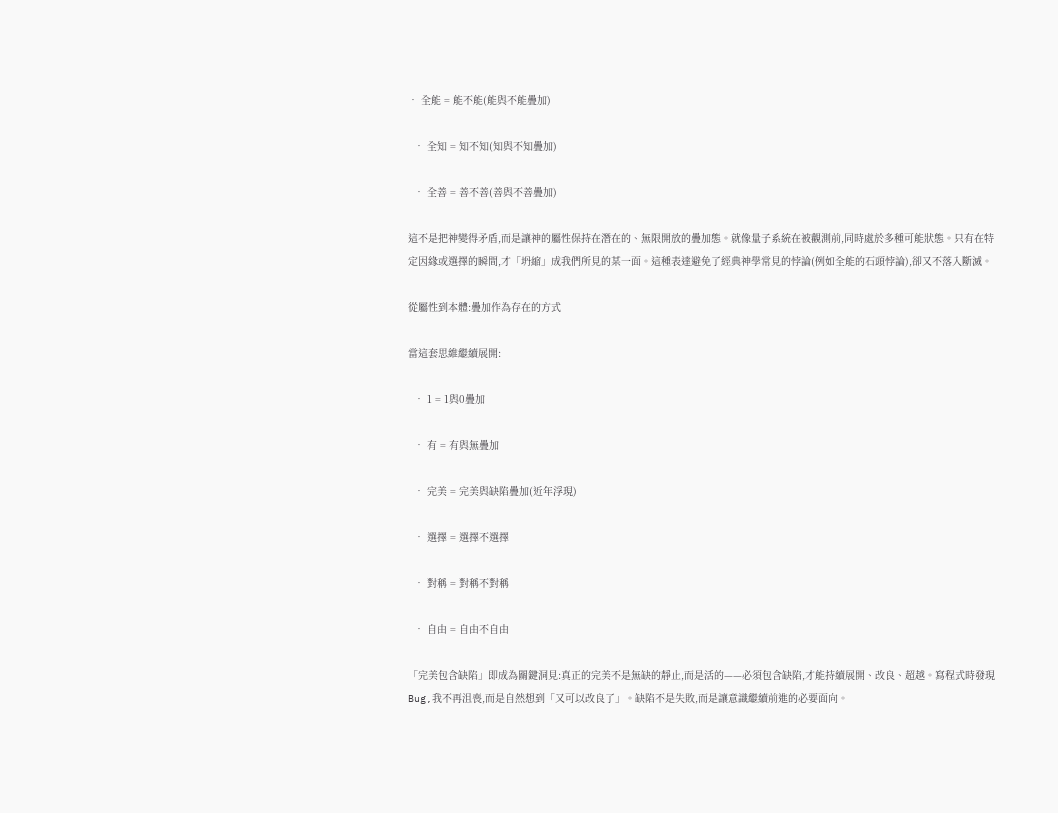• 全能 = 能不能(能與不能疊加)

  • 全知 = 知不知(知與不知疊加)

  • 全善 = 善不善(善與不善疊加)

這不是把神變得矛盾,而是讓神的屬性保持在潛在的、無限開放的疊加態。就像量子系統在被觀測前,同時處於多種可能狀態。只有在特定因緣或選擇的瞬間,才「坍縮」成我們所見的某一面。這種表達避免了經典神學常見的悖論(例如全能的石頭悖論),卻又不落入斷滅。

從屬性到本體:疊加作為存在的方式

當這套思維繼續展開:

  • 1 = 1與0疊加

  • 有 = 有與無疊加

  • 完美 = 完美與缺陷疊加(近年浮現)

  • 選擇 = 選擇不選擇

  • 對稱 = 對稱不對稱

  • 自由 = 自由不自由

「完美包含缺陷」即成為關鍵洞見:真正的完美不是無缺的靜止,而是活的——必須包含缺陷,才能持續展開、改良、超越。寫程式時發現Bug,我不再沮喪,而是自然想到「又可以改良了」。缺陷不是失敗,而是讓意識繼續前進的必要面向。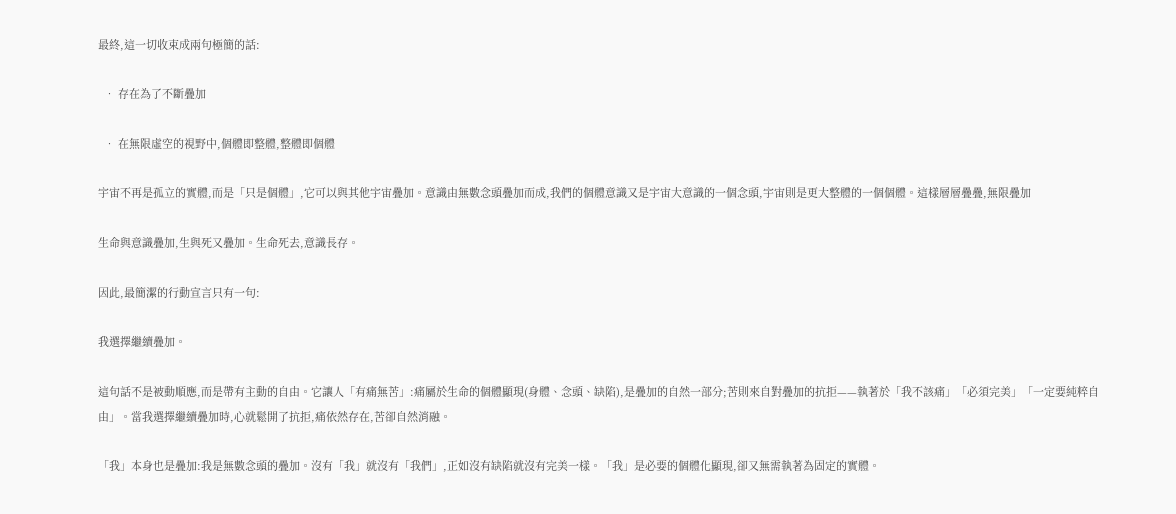最終,這一切收束成兩句極簡的話:

  • 存在為了不斷疊加

  • 在無限虛空的視野中,個體即整體,整體即個體

宇宙不再是孤立的實體,而是「只是個體」,它可以與其他宇宙疊加。意識由無數念頭疊加而成,我們的個體意識又是宇宙大意識的一個念頭,宇宙則是更大整體的一個個體。這樣層層疊疊,無限疊加

生命與意識疊加,生與死又疊加。生命死去,意識長存。

因此,最簡潔的行動宣言只有一句:

我選擇繼續疊加。

這句話不是被動順應,而是帶有主動的自由。它讓人「有痛無苦」:痛屬於生命的個體顯現(身體、念頭、缺陷),是疊加的自然一部分;苦則來自對疊加的抗拒——執著於「我不該痛」「必須完美」「一定要純粹自由」。當我選擇繼續疊加時,心就鬆開了抗拒,痛依然存在,苦卻自然消融。

「我」本身也是疊加:我是無數念頭的疊加。沒有「我」就沒有「我們」,正如沒有缺陷就沒有完美一樣。「我」是必要的個體化顯現,卻又無需執著為固定的實體。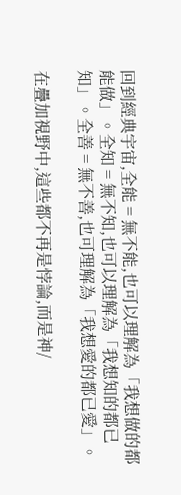回到經典宇宙,全能 = 無不能,也可以理解為「我想做的都能做」。全知 = 無不知,也可以理解為「我想知的都已知」。全善 = 無不善,也可理解為「我想愛的都已愛」。

在疊加視野中,這些都不再是悖論,而是神/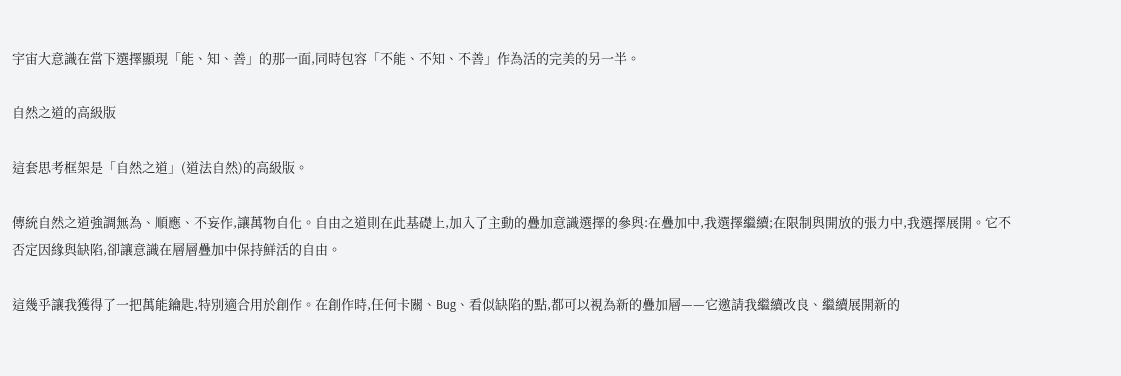宇宙大意識在當下選擇顯現「能、知、善」的那一面,同時包容「不能、不知、不善」作為活的完美的另一半。

自然之道的高級版

這套思考框架是「自然之道」(道法自然)的高級版。

傳統自然之道強調無為、順應、不妄作,讓萬物自化。自由之道則在此基礎上,加入了主動的疊加意識選擇的參與:在疊加中,我選擇繼續;在限制與開放的張力中,我選擇展開。它不否定因緣與缺陷,卻讓意識在層層疊加中保持鮮活的自由。

這幾乎讓我獲得了一把萬能鑰匙,特別適合用於創作。在創作時,任何卡關、Bug、看似缺陷的點,都可以視為新的疊加層——它邀請我繼續改良、繼續展開新的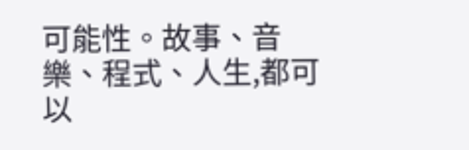可能性。故事、音樂、程式、人生,都可以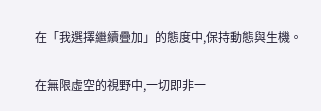在「我選擇繼續疊加」的態度中,保持動態與生機。

在無限虛空的視野中,一切即非一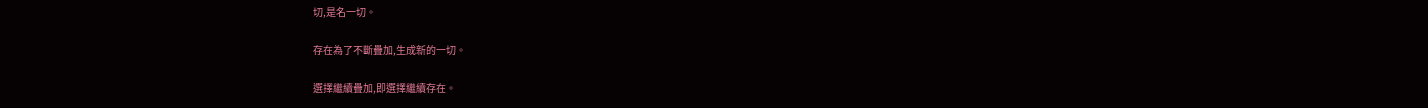切,是名一切。

存在為了不斷疊加,生成新的一切。

選擇繼續疊加,即選擇繼續存在。